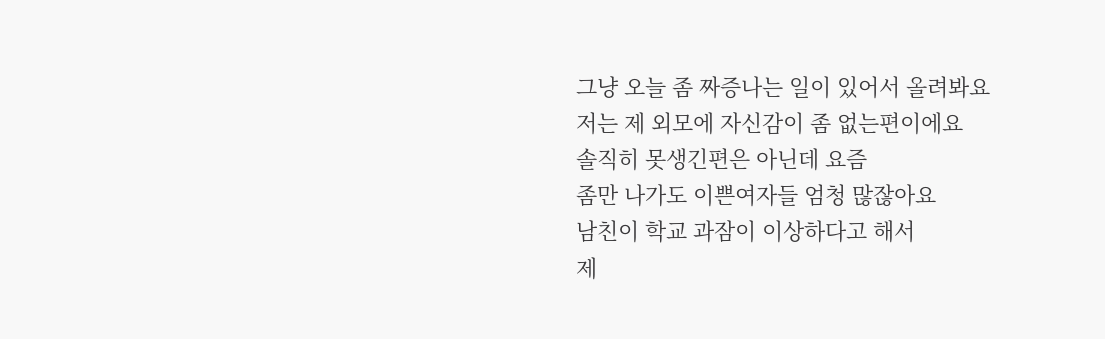그냥 오늘 좀 짜증나는 일이 있어서 올려봐요
저는 제 외모에 자신감이 좀 없는편이에요
솔직히 못생긴편은 아닌데 요즘
좀만 나가도 이쁜여자들 엄청 많잖아요
남친이 학교 과잠이 이상하다고 해서
제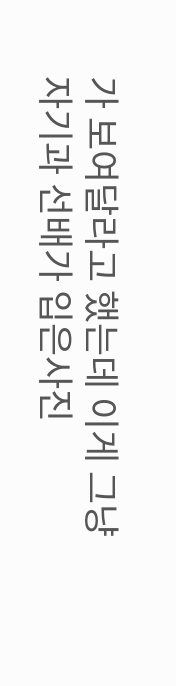가 보여달라고 했는데 이게 그냥
자기과 선배가 입은사진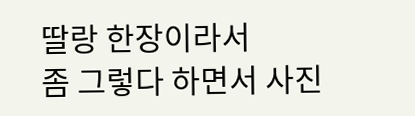딸랑 한장이라서
좀 그렇다 하면서 사진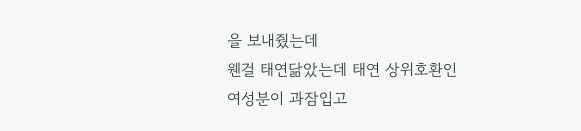을 보내줬는데
웬걸 태연닮았는데 태연 상위호환인
여성분이 과잠입고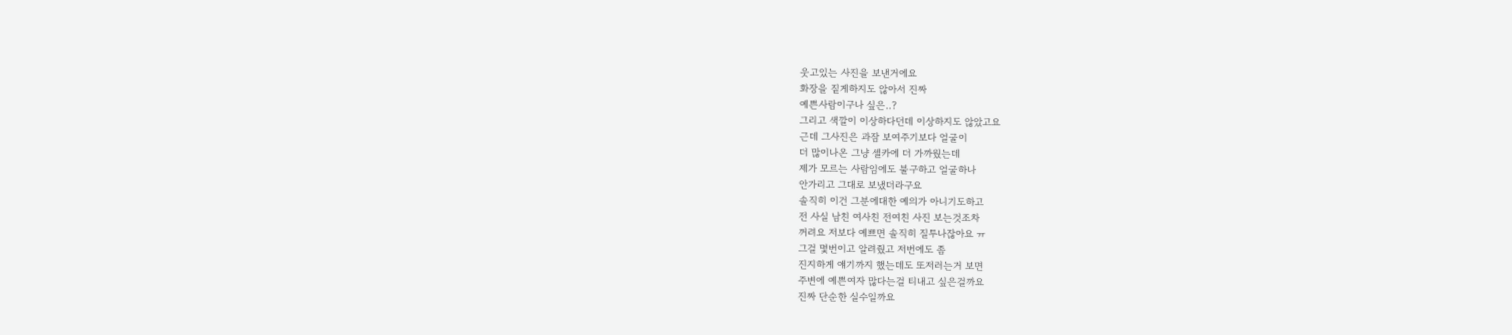웃고있는 사진을 보낸거에요
화장을 짙게하지도 않아서 진짜
예쁜사람이구나 싶은..?
그리고 색깔이 이상하다던데 이상하지도 않았고요
근데 그사진은 과잠 보여주기보다 얼굴이
더 많이나온 그냥 셀카에 더 가까웠는데
제가 모르는 사람임에도 불구하고 얼굴하나
안가리고 그대로 보냈더라구요
솔직히 이건 그분에대한 예의가 아니기도하고
전 사실 남친 여사친 전여친 사진 보는것조차
꺼려요 저보다 예쁘면 솔직히 질투나잖아요 ㅠ
그걸 몇번이고 알려줬고 저번에도 좀
진지하게 얘기까지 했는데도 또저러는거 보면
주변에 예쁜여자 많다는걸 티내고 싶은걸까요
진짜 단순한 실수일까요